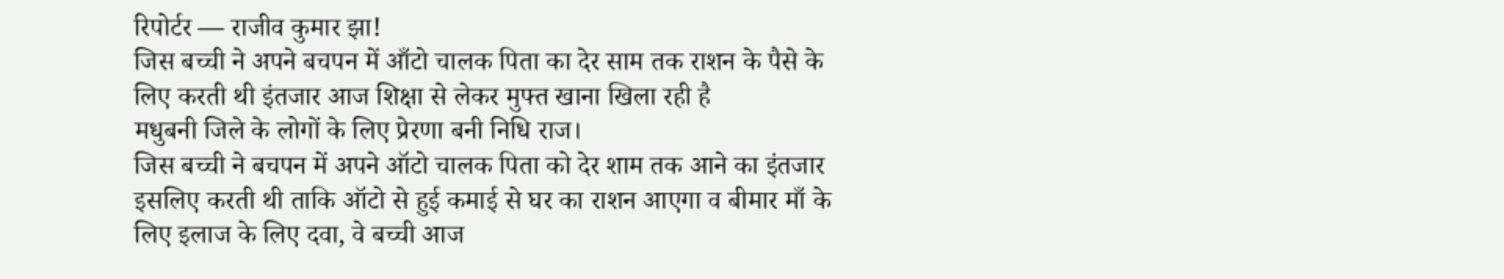रिपोर्टर — राजीव कुमार झा!
जिस बच्ची ने अपने बचपन में आँटो चालक पिता का देर साम तक राशन के पैसे के लिए करती थी इंतजार आज शिक्षा से लेकर मुफ्त खाना खिला रही है
मधुबनी जिले के लोगों के लिए प्रेरणा बनी निधि राज।
जिस बच्ची ने बचपन में अपने ऑटो चालक पिता को देर शाम तक आने का इंतजार इसलिए करती थी ताकि ऑटो से हुई कमाई से घर का राशन आएगा व बीमार माँ के लिए इलाज के लिए दवा, वे बच्ची आज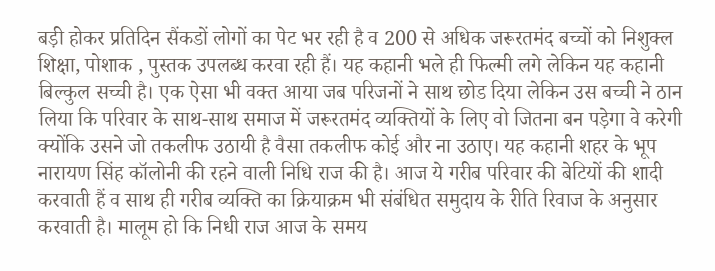बड़ी होकर प्रतिदिन सैंकडों लोगों का पेट भर रही है व 200 से अधिक जरूरतमंद बच्चों को निशुक्ल शिक्षा, पोशाक , पुस्तक उपलब्ध करवा रही हैं। यह कहानी भले ही फिल्मी लगे लेकिन यह कहानी बिल्कुल सच्ची है। एक ऐसा भी वक्त आया जब परिजनों ने साथ छोड दिया लेकिन उस बच्ची ने ठान लिया कि परिवार के साथ-साथ समाज में जरूरतमंद व्यक्तियों के लिए वो जितना बन पड़ेगा वे करेगी क्योंकि उसने जो तकलीफ उठायी है वैसा तकलीफ कोई और ना उठाए। यह कहानी शहर के भूप नारायण सिंह कॉलोनी की रहने वाली निधि राज की है। आज ये गरीब परिवार की बेटियों की शादी करवाती हैं व साथ ही गरीब व्यक्ति का क्रियाक्रम भी संबंधित समुदाय के रीति रिवाज के अनुसार करवाती है। मालूम हो कि निधी राज आज के समय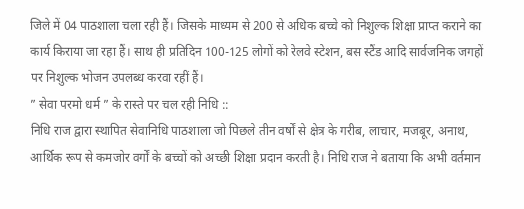जिले में 04 पाठशाला चला रही हैं। जिसके माध्यम से 200 से अधिक बच्चे को निशुल्क शिक्षा प्राप्त कराने का कार्य किराया जा रहा हैं। साथ ही प्रतिदिन 100-125 लोगों को रेलवे स्टेशन, बस स्टैंड आदि सार्वजनिक जगहों पर निशुल्क भोजन उपलब्ध करवा रहीं हैं।
” सेवा परमो धर्म ” के रास्ते पर चल रही निधि ::
निधि राज द्वारा स्थापित सेवानिधि पाठशाला जो पिछले तीन वर्षों से क्षेत्र के गरीब, लाचार, मजबूर, अनाथ, आर्थिक रूप से कमजोर वर्गों के बच्चों को अच्छी शिक्षा प्रदान करती है। निधि राज ने बताया कि अभी वर्तमान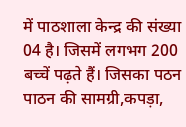में पाठशाला केन्द्र की संख्या 04 है। जिसमें लगभग 200 बच्चें पढ़ते हैं। जिसका पठन पाठन की सामग्री,कपड़ा,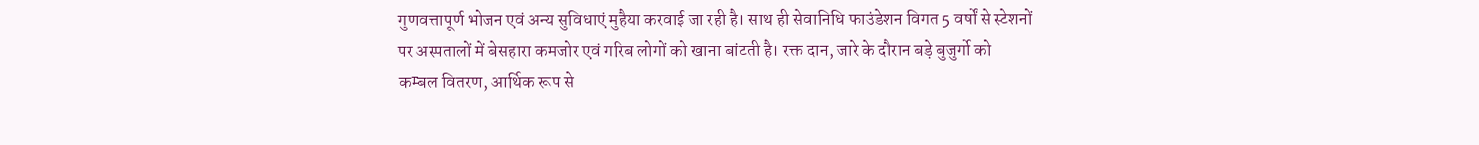गुणवत्तापूर्ण भोजन एवं अन्य सुविधाएं मुहैया करवाई जा रही है। साथ ही सेवानिधि फाउंडेशन विगत 5 वर्षों से स्टेशनों पर अस्पतालों में बेसहारा कमजोर एवं गरिब लोगों को खाना बांटती है। रक्त दान, जारे के दौरान बड़े बुजुर्गो को कम्बल वितरण, आर्थिक रूप से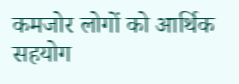कमजोर लोगों को आर्थिक सहयोग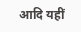आदि यहीं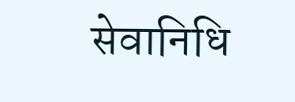सेवानिधि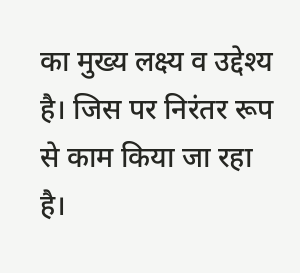का मुख्य लक्ष्य व उद्देश्य है। जिस पर निरंतर रूप से काम किया जा रहा है।